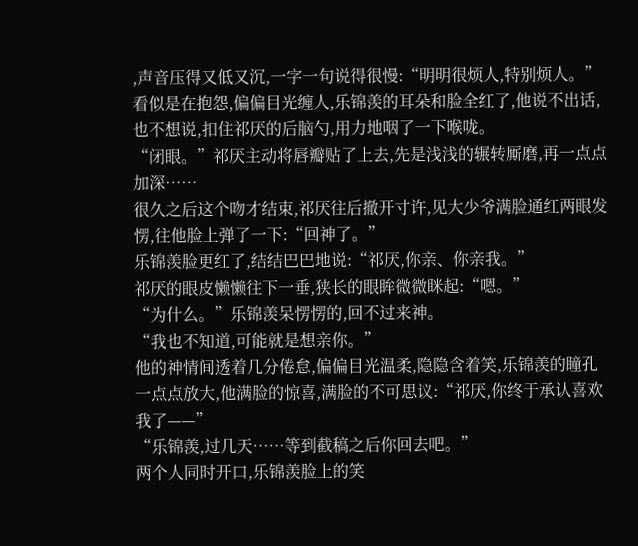,声音压得又低又沉,一字一句说得很慢:“明明很烦人,特别烦人。”
看似是在抱怨,偏偏目光缠人,乐锦羡的耳朵和脸全红了,他说不出话,也不想说,扣住祁厌的后脑勺,用力地咽了一下喉咙。
“闭眼。”祁厌主动将唇瓣贴了上去,先是浅浅的辗转厮磨,再一点点加深……
很久之后这个吻才结束,祁厌往后撤开寸许,见大少爷满脸通红两眼发愣,往他脸上弹了一下:“回神了。”
乐锦羡脸更红了,结结巴巴地说:“祁厌,你亲、你亲我。”
祁厌的眼皮懒懒往下一垂,狭长的眼眸微微眯起:“嗯。”
“为什么。”乐锦羡呆愣愣的,回不过来神。
“我也不知道,可能就是想亲你。”
他的神情间透着几分倦怠,偏偏目光温柔,隐隐含着笑,乐锦羡的瞳孔一点点放大,他满脸的惊喜,满脸的不可思议:“祁厌,你终于承认喜欢我了——”
“乐锦羡,过几天……等到截稿之后你回去吧。”
两个人同时开口,乐锦羡脸上的笑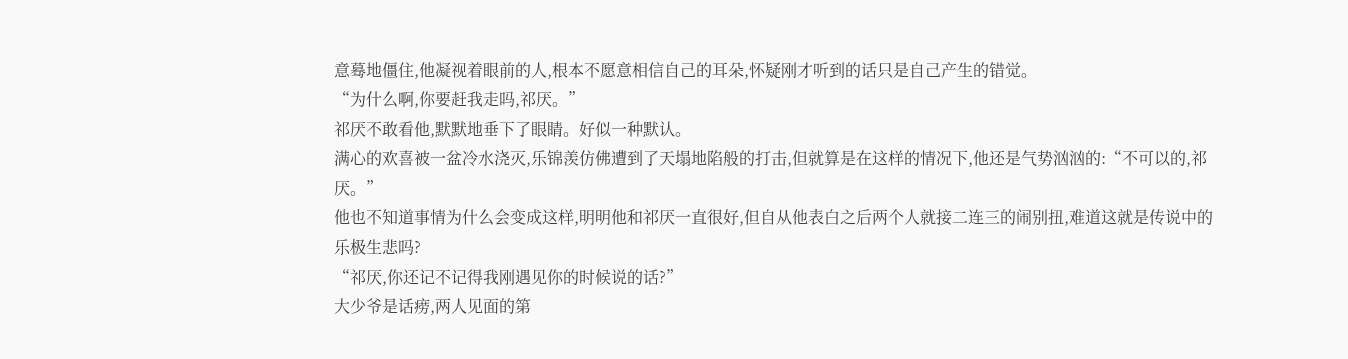意蓦地僵住,他凝视着眼前的人,根本不愿意相信自己的耳朵,怀疑刚才听到的话只是自己产生的错觉。
“为什么啊,你要赶我走吗,祁厌。”
祁厌不敢看他,默默地垂下了眼睛。好似一种默认。
满心的欢喜被一盆冷水浇灭,乐锦羡仿佛遭到了天塌地陷般的打击,但就算是在这样的情况下,他还是气势汹汹的:“不可以的,祁厌。”
他也不知道事情为什么会变成这样,明明他和祁厌一直很好,但自从他表白之后两个人就接二连三的闹别扭,难道这就是传说中的乐极生悲吗?
“祁厌,你还记不记得我刚遇见你的时候说的话?”
大少爷是话痨,两人见面的第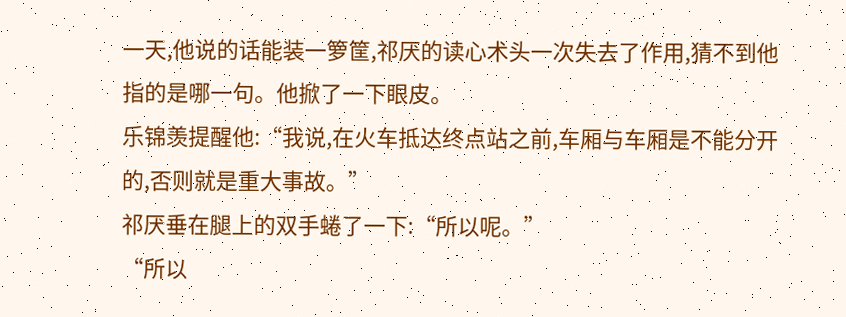一天,他说的话能装一箩筐,祁厌的读心术头一次失去了作用,猜不到他指的是哪一句。他掀了一下眼皮。
乐锦羡提醒他:“我说,在火车抵达终点站之前,车厢与车厢是不能分开的,否则就是重大事故。”
祁厌垂在腿上的双手蜷了一下:“所以呢。”
“所以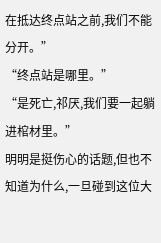在抵达终点站之前,我们不能分开。”
“终点站是哪里。”
“是死亡,祁厌,我们要一起躺进棺材里。”
明明是挺伤心的话题,但也不知道为什么,一旦碰到这位大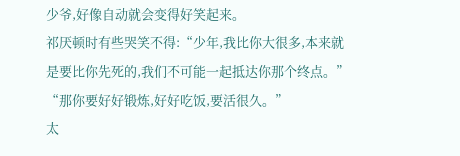少爷,好像自动就会变得好笑起来。
祁厌顿时有些哭笑不得:“少年,我比你大很多,本来就是要比你先死的,我们不可能一起抵达你那个终点。”
“那你要好好锻炼,好好吃饭,要活很久。”
太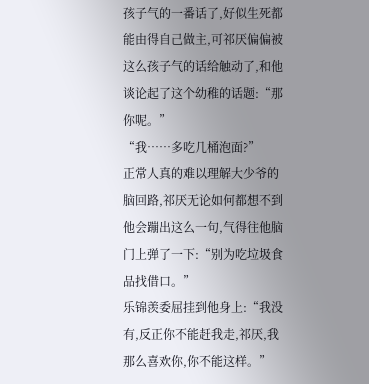孩子气的一番话了,好似生死都能由得自己做主,可祁厌偏偏被这么孩子气的话给触动了,和他谈论起了这个幼稚的话题:“那你呢。”
“我……多吃几桶泡面?”
正常人真的难以理解大少爷的脑回路,祁厌无论如何都想不到他会蹦出这么一句,气得往他脑门上弹了一下:“别为吃垃圾食品找借口。”
乐锦羡委屈挂到他身上:“我没有,反正你不能赶我走,祁厌,我那么喜欢你,你不能这样。”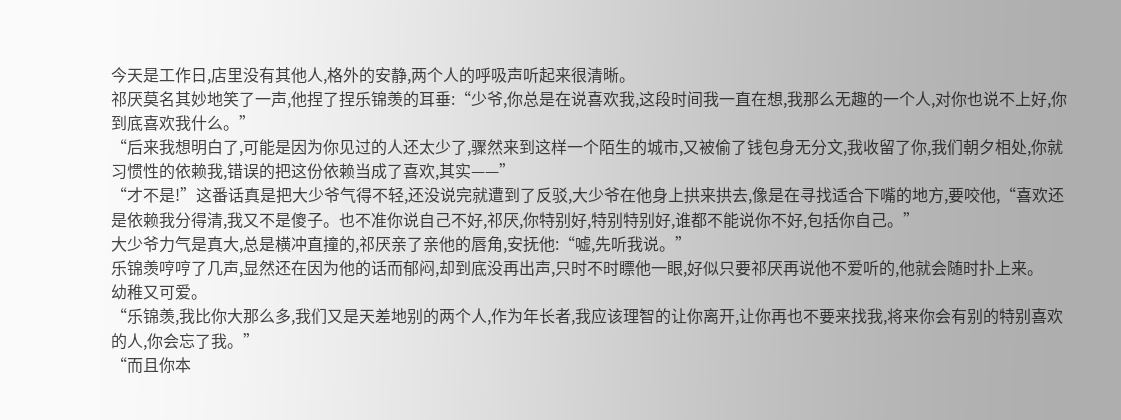今天是工作日,店里没有其他人,格外的安静,两个人的呼吸声听起来很清晰。
祁厌莫名其妙地笑了一声,他捏了捏乐锦羡的耳垂:“少爷,你总是在说喜欢我,这段时间我一直在想,我那么无趣的一个人,对你也说不上好,你到底喜欢我什么。”
“后来我想明白了,可能是因为你见过的人还太少了,骤然来到这样一个陌生的城市,又被偷了钱包身无分文,我收留了你,我们朝夕相处,你就习惯性的依赖我,错误的把这份依赖当成了喜欢,其实——”
“才不是!”这番话真是把大少爷气得不轻,还没说完就遭到了反驳,大少爷在他身上拱来拱去,像是在寻找适合下嘴的地方,要咬他,“喜欢还是依赖我分得清,我又不是傻子。也不准你说自己不好,祁厌,你特别好,特别特别好,谁都不能说你不好,包括你自己。”
大少爷力气是真大,总是横冲直撞的,祁厌亲了亲他的唇角,安抚他:“嘘,先听我说。”
乐锦羡哼哼了几声,显然还在因为他的话而郁闷,却到底没再出声,只时不时瞟他一眼,好似只要祁厌再说他不爱听的,他就会随时扑上来。
幼稚又可爱。
“乐锦羡,我比你大那么多,我们又是天差地别的两个人,作为年长者,我应该理智的让你离开,让你再也不要来找我,将来你会有别的特别喜欢的人,你会忘了我。”
“而且你本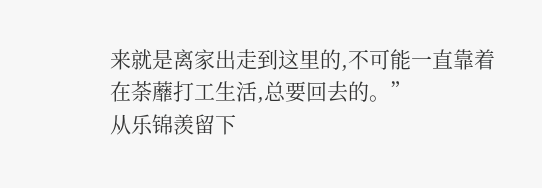来就是离家出走到这里的,不可能一直靠着在荼蘼打工生活,总要回去的。”
从乐锦羡留下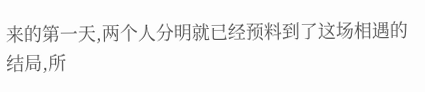来的第一天,两个人分明就已经预料到了这场相遇的结局,所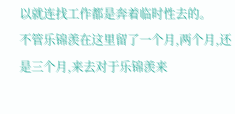以就连找工作都是奔着临时性去的。
不管乐锦羡在这里留了一个月,两个月,还是三个月,来去对于乐锦羡来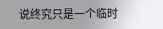说终究只是一个临时